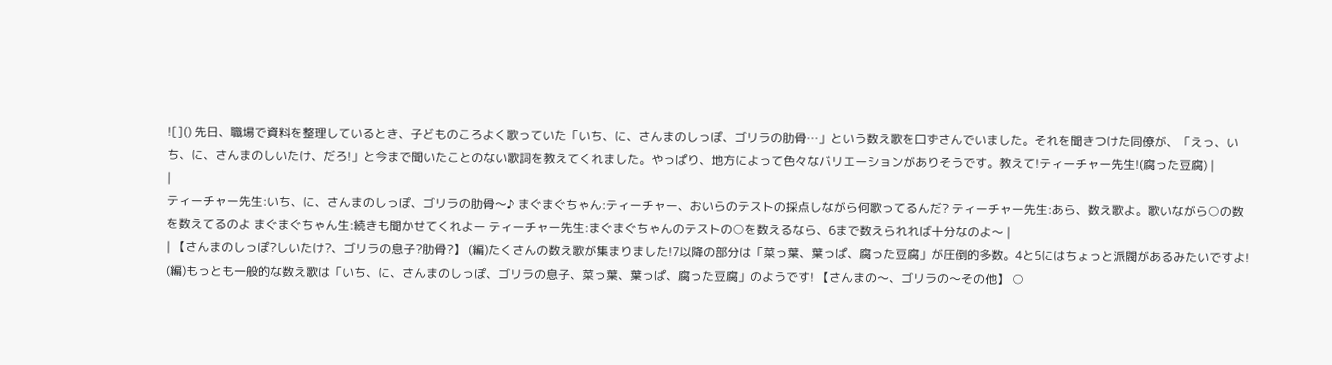![]() 先日、職場で資料を整理しているとき、子どものころよく歌っていた「いち、に、さんまのしっぽ、ゴリラの肋骨…」という数え歌を口ずさんでいました。それを聞きつけた同僚が、「えっ、いち、に、さんまのしいたけ、だろ!」と今まで聞いたことのない歌詞を教えてくれました。やっぱり、地方によって色々なバリエーションがありそうです。教えて!ティーチャー先生!(腐った豆腐) |
|
ティーチャー先生:いち、に、さんまのしっぽ、ゴリラの肋骨〜♪ まぐまぐちゃん:ティーチャー、おいらのテストの採点しながら何歌ってるんだ? ティーチャー先生:あら、数え歌よ。歌いながら○の数を数えてるのよ まぐまぐちゃん生:続きも聞かせてくれよー ティーチャー先生:まぐまぐちゃんのテストの○を数えるなら、6まで数えられれば十分なのよ〜 |
| 【さんまのしっぽ?しいたけ?、ゴリラの息子?肋骨?】 (編)たくさんの数え歌が集まりました!7以降の部分は「菜っ葉、葉っぱ、腐った豆腐」が圧倒的多数。4と5にはちょっと派閥があるみたいですよ!
(編)もっとも一般的な数え歌は「いち、に、さんまのしっぽ、ゴリラの息子、菜っ葉、葉っぱ、腐った豆腐」のようです! 【さんまの〜、ゴリラの〜その他】 ○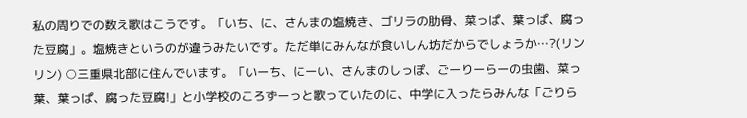私の周りでの数え歌はこうです。「いち、に、さんまの塩焼き、ゴリラの肋骨、菜っぱ、葉っぱ、腐った豆腐」。塩焼きというのが違うみたいです。ただ単にみんなが食いしん坊だからでしょうか…?(リンリン) ○三重県北部に住んでいます。「いーち、にーい、さんまのしっぽ、ごーりーらーの虫歯、菜っ葉、葉っぱ、腐った豆腐!」と小学校のころずーっと歌っていたのに、中学に入ったらみんな「ごりら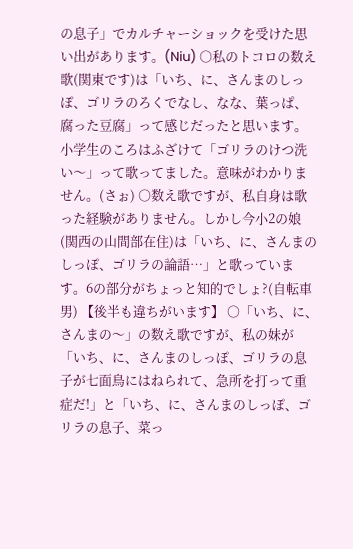の息子」でカルチャーショックを受けた思い出があります。(Niu) ○私のトコロの数え歌(関東です)は「いち、に、さんまのしっぽ、ゴリラのろくでなし、なな、葉っぱ、腐った豆腐」って感じだったと思います。小学生のころはふざけて「ゴリラのけつ洗い〜」って歌ってました。意味がわかりません。(さぉ) ○数え歌ですが、私自身は歌った経験がありません。しかし今小2の娘(関西の山間部在住)は「いち、に、さんまのしっぽ、ゴリラの論語…」と歌っています。6の部分がちょっと知的でしょ?(自転車男) 【後半も違ちがいます】 ○「いち、に、さんまの〜」の数え歌ですが、私の妹が「いち、に、さんまのしっぽ、ゴリラの息子が七面鳥にはねられて、急所を打って重症だ!」と「いち、に、さんまのしっぽ、ゴリラの息子、菜っ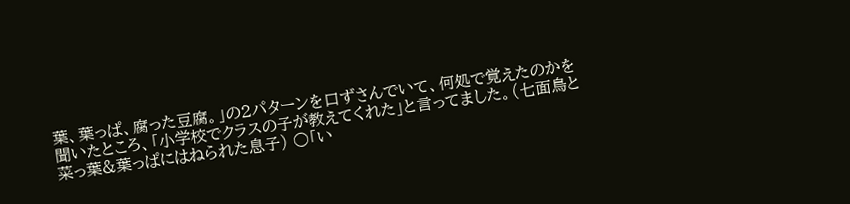葉、葉っぱ、腐った豆腐。」の2パターンを口ずさんでいて、何処で覚えたのかを聞いたところ、「小学校でクラスの子が教えてくれた」と言ってました。(七面鳥と菜っ葉&葉っぱにはねられた息子) ○「い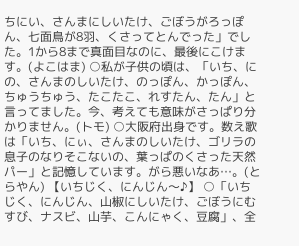ちにい、さんまにしいたけ、ごぼうがろっぽん、七面鳥が8羽、くさってとんでった」でした。1から8まで真面目なのに、最後にこけます。(よこはま) ○私が子供の頃は、「いち、にの、さんまのしいたけ、のっぽん、かっぽん、ちゅうちゅう、たこたこ、れすたん、たん」と言ってました。今、考えても意味がさっぱり分かりません。(トモ) ○大阪府出身です。数え歌は「いち、にぃ、さんまのしいたけ、ゴリラの息子のなりそこないの、葉っぱのくさった天然パー」と記憶しています。がら悪いなあ…。(とらやん) 【いちじく、にんじん〜♪】 ○「いちじく、にんじん、山椒にしいたけ、ごぼうにむすび、ナスビ、山芋、こんにゃく、豆腐」、全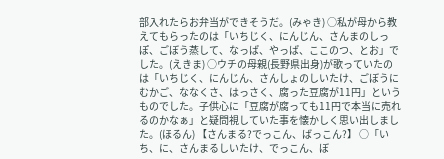部入れたらお弁当ができそうだ。(みゃき) ○私が母から教えてもらったのは「いちじく、にんじん、さんまのしっぽ、ごぼう蒸して、なっぱ、やっぱ、ここのつ、とお」でした。(えきま) ○ウチの母親(長野県出身)が歌っていたのは「いちじく、にんじん、さんしょのしいたけ、ごぼうにむかご、ななくさ、はっさく、腐った豆腐が11円」というものでした。子供心に「豆腐が腐っても11円で本当に売れるのかなぁ」と疑問視していた事を懐かしく思い出しました。(ほるん) 【さんまる?でっこん、ばっこん?】 ○「いち、に、さんまるしいたけ、でっこん、ぼ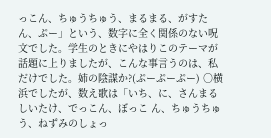っこん、ちゅうちゅう、まるまる、がすたん、ぷー」という、数字に全く関係のない呪文でした。学生のときにやはりこのテーマが話題に上りましたが、こんな事言うのは、私だけでした。姉の陰謀か?(ぷーぷーぷー) ○横浜でしたが、数え歌は「いち、に、さんまるしいたけ、でっこん、ぼっこ ん、ちゅうちゅう、ねずみのしょっ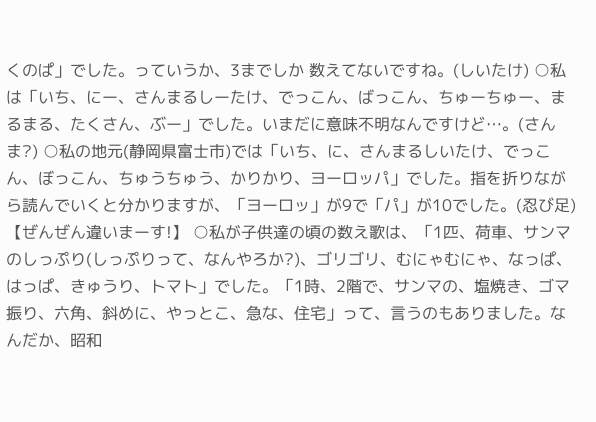くのぱ」でした。っていうか、3までしか 数えてないですね。(しいたけ) ○私は「いち、にー、さんまるしーたけ、でっこん、ばっこん、ちゅーちゅー、まるまる、たくさん、ぶー」でした。いまだに意味不明なんですけど…。(さんま?) ○私の地元(静岡県富士市)では「いち、に、さんまるしいたけ、でっこん、ぼっこん、ちゅうちゅう、かりかり、ヨーロッパ」でした。指を折りながら読んでいくと分かりますが、「ヨーロッ」が9で「パ」が10でした。(忍び足) 【ぜんぜん違いまーす!】 ○私が子供達の頃の数え歌は、「1匹、荷車、サンマのしっぷり(しっぷりって、なんやろか?)、ゴリゴリ、むにゃむにゃ、なっぱ、はっぱ、きゅうり、トマト」でした。「1時、2階で、サンマの、塩焼き、ゴマ振り、六角、斜めに、やっとこ、急な、住宅」って、言うのもありました。なんだか、昭和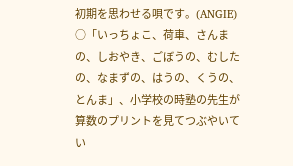初期を思わせる唄です。(ANGIE) ○「いっちょこ、荷車、さんまの、しおやき、ごぼうの、むしたの、なまずの、はうの、くうの、とんま」、小学校の時塾の先生が算数のプリントを見てつぶやいてい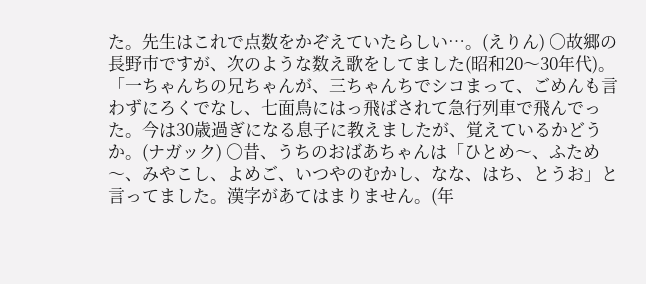た。先生はこれで点数をかぞえていたらしい…。(えりん) ○故郷の長野市ですが、次のような数え歌をしてました(昭和20〜30年代)。「一ちゃんちの兄ちゃんが、三ちゃんちでシコまって、ごめんも言わずにろくでなし、七面鳥にはっ飛ばされて急行列車で飛んでった。今は30歳過ぎになる息子に教えましたが、覚えているかどうか。(ナガック) ○昔、うちのおばあちゃんは「ひとめ〜、ふため〜、みやこし、よめご、いつやのむかし、なな、はち、とうお」と言ってました。漢字があてはまりません。(年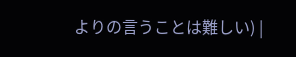よりの言うことは難しい) |